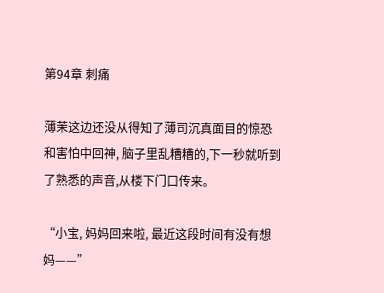第94章 刺痛

薄茉这边还没从得知了薄司沉真面目的惊恐和害怕中回神, 脑子里乱糟糟的,下一秒就听到了熟悉的声音,从楼下门口传来。

“小宝, 妈妈回来啦, 最近这段时间有没有想妈——”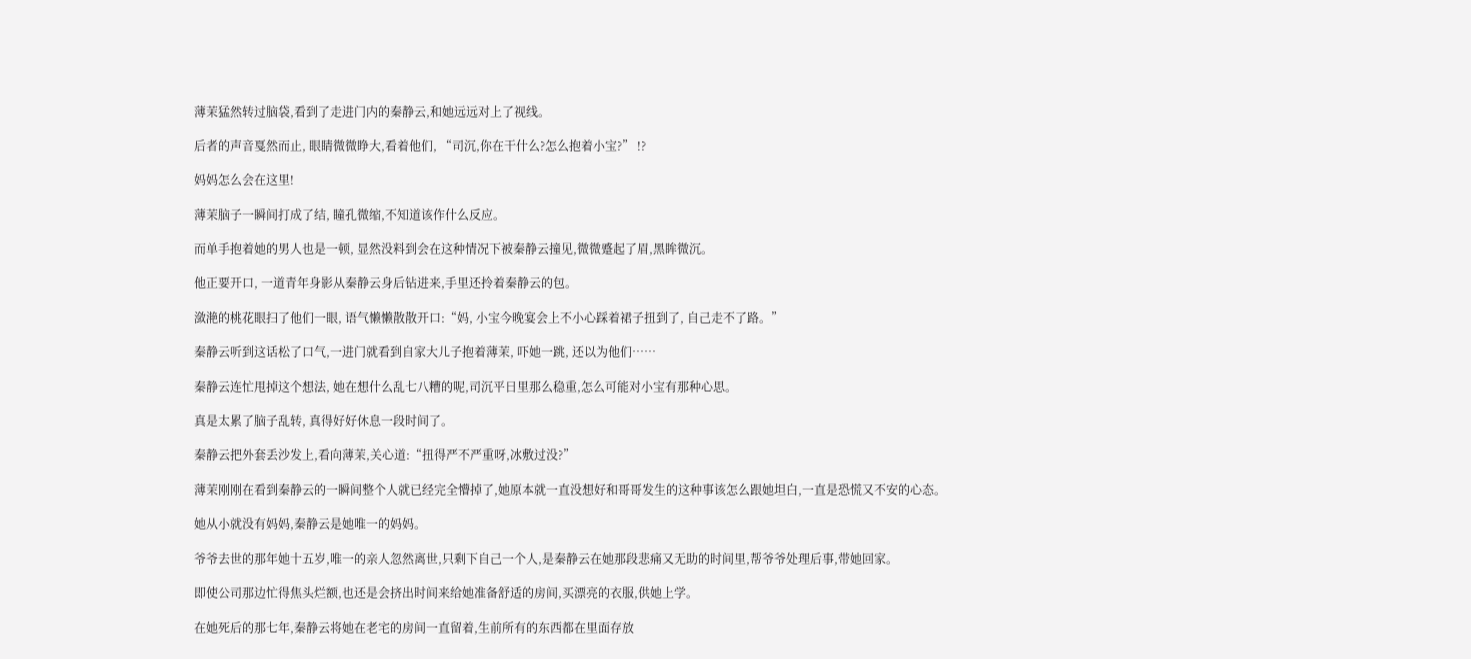薄茉猛然转过脑袋,看到了走进门内的秦静云,和她远远对上了视线。

后者的声音戛然而止, 眼睛微微睁大,看着他们, “司沉,你在干什么?怎么抱着小宝?” !?

妈妈怎么会在这里!

薄茉脑子一瞬间打成了结, 瞳孔微缩,不知道该作什么反应。

而单手抱着她的男人也是一顿, 显然没料到会在这种情况下被秦静云撞见,微微蹙起了眉,黑眸微沉。

他正要开口, 一道青年身影从秦静云身后钻进来,手里还拎着秦静云的包。

潋滟的桃花眼扫了他们一眼, 语气懒懒散散开口:“妈, 小宝今晚宴会上不小心踩着裙子扭到了, 自己走不了路。”

秦静云听到这话松了口气,一进门就看到自家大儿子抱着薄茉, 吓她一跳, 还以为他们……

秦静云连忙甩掉这个想法, 她在想什么乱七八糟的呢,司沉平日里那么稳重,怎么可能对小宝有那种心思。

真是太累了脑子乱转, 真得好好休息一段时间了。

秦静云把外套丢沙发上,看向薄茉,关心道:“扭得严不严重呀,冰敷过没?”

薄茉刚刚在看到秦静云的一瞬间整个人就已经完全懵掉了,她原本就一直没想好和哥哥发生的这种事该怎么跟她坦白,一直是恐慌又不安的心态。

她从小就没有妈妈,秦静云是她唯一的妈妈。

爷爷去世的那年她十五岁,唯一的亲人忽然离世,只剩下自己一个人,是秦静云在她那段悲痛又无助的时间里,帮爷爷处理后事,带她回家。

即使公司那边忙得焦头烂额,也还是会挤出时间来给她准备舒适的房间,买漂亮的衣服,供她上学。

在她死后的那七年,秦静云将她在老宅的房间一直留着,生前所有的东西都在里面存放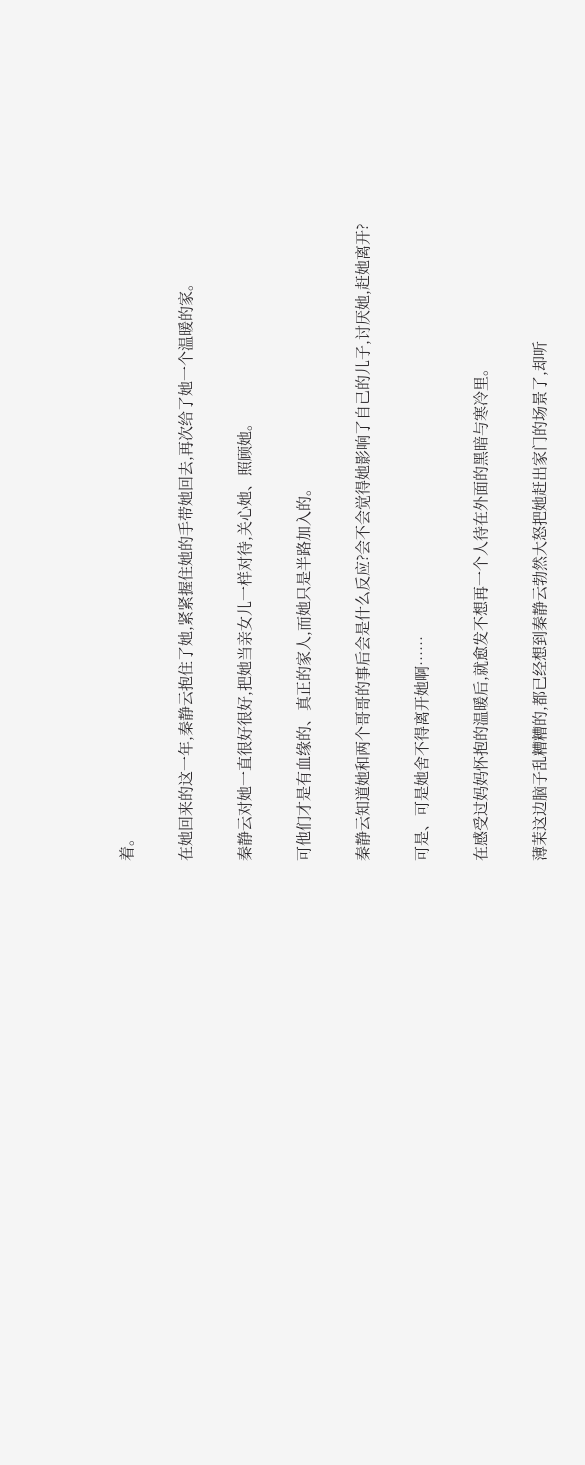着。

在她回来的这一年,秦静云抱住了她,紧紧握住她的手带她回去,再次给了她一个温暖的家。

秦静云对她一直很好很好,把她当亲女儿一样对待,关心她、照顾她。

可他们才是有血缘的、真正的家人,而她只是半路加入的。

秦静云知道她和两个哥哥的事后会是什么反应?会不会觉得她影响了自己的儿子,讨厌她,赶她离开?

可是、可是她舍不得离开她啊……

在感受过妈妈怀抱的温暖后,就愈发不想再一个人待在外面的黑暗与寒冷里。

薄茉这边脑子乱糟糟的,都已经想到秦静云勃然大怒把她赶出家门的场景了,却听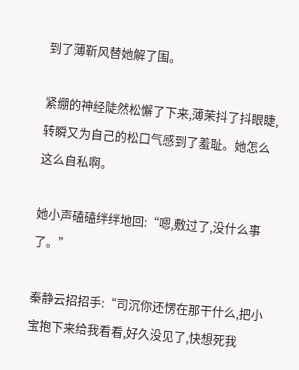到了薄靳风替她解了围。

紧绷的神经陡然松懈了下来,薄茉抖了抖眼睫,转瞬又为自己的松口气感到了羞耻。她怎么这么自私啊。

她小声磕磕绊绊地回:“嗯,敷过了,没什么事了。”

秦静云招招手:“司沉你还愣在那干什么,把小宝抱下来给我看看,好久没见了,快想死我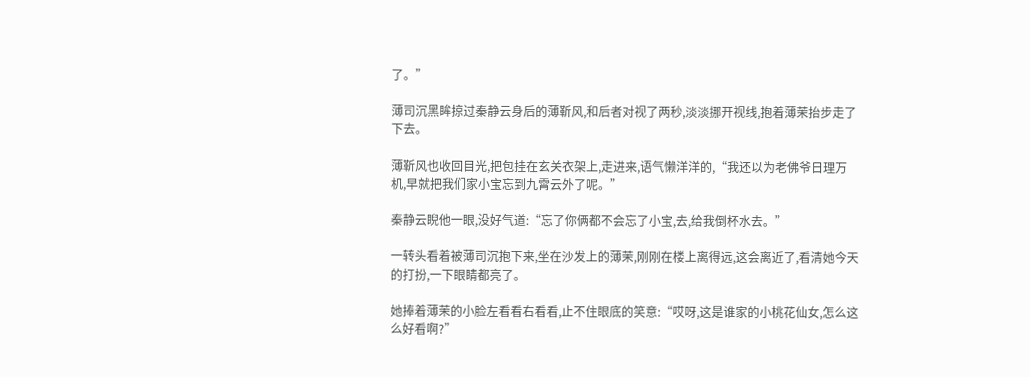了。”

薄司沉黑眸掠过秦静云身后的薄靳风,和后者对视了两秒,淡淡挪开视线,抱着薄茉抬步走了下去。

薄靳风也收回目光,把包挂在玄关衣架上,走进来,语气懒洋洋的,“我还以为老佛爷日理万机,早就把我们家小宝忘到九霄云外了呢。”

秦静云睨他一眼,没好气道:“忘了你俩都不会忘了小宝,去,给我倒杯水去。”

一转头看着被薄司沉抱下来,坐在沙发上的薄茉,刚刚在楼上离得远,这会离近了,看清她今天的打扮,一下眼睛都亮了。

她捧着薄茉的小脸左看看右看看,止不住眼底的笑意:“哎呀,这是谁家的小桃花仙女,怎么这么好看啊?”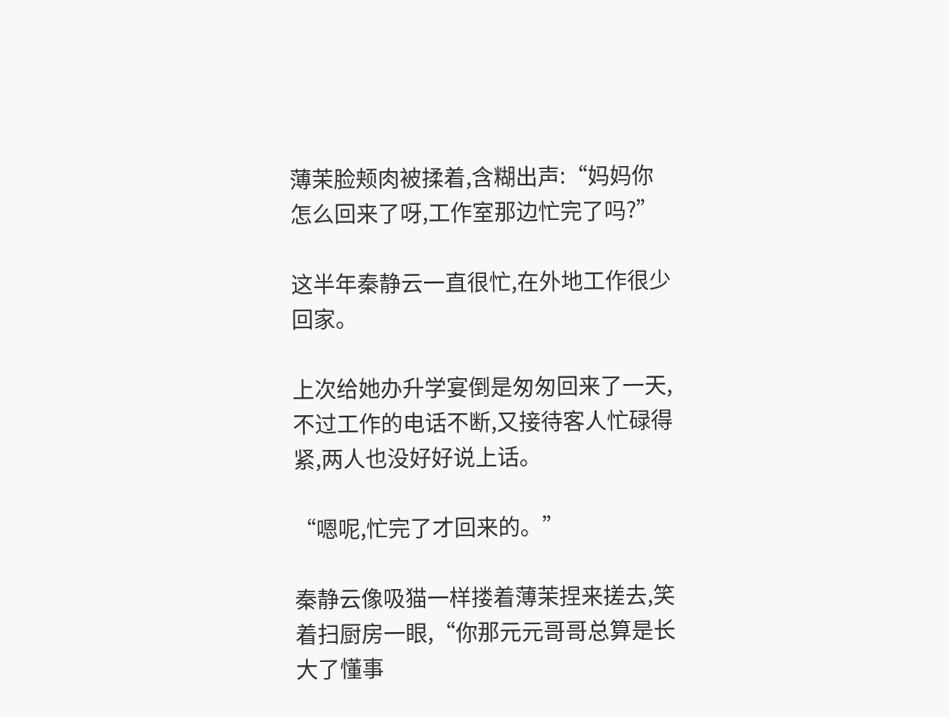薄茉脸颊肉被揉着,含糊出声:“妈妈你怎么回来了呀,工作室那边忙完了吗?”

这半年秦静云一直很忙,在外地工作很少回家。

上次给她办升学宴倒是匆匆回来了一天,不过工作的电话不断,又接待客人忙碌得紧,两人也没好好说上话。

“嗯呢,忙完了才回来的。”

秦静云像吸猫一样搂着薄茉捏来搓去,笑着扫厨房一眼,“你那元元哥哥总算是长大了懂事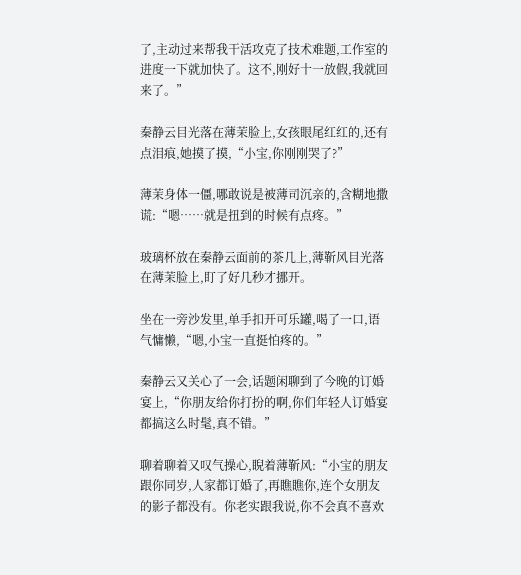了,主动过来帮我干活攻克了技术难题,工作室的进度一下就加快了。这不,刚好十一放假,我就回来了。”

秦静云目光落在薄茉脸上,女孩眼尾红红的,还有点泪痕,她摸了摸,“小宝,你刚刚哭了?”

薄茉身体一僵,哪敢说是被薄司沉亲的,含糊地撒谎:“嗯……就是扭到的时候有点疼。”

玻璃杯放在秦静云面前的茶几上,薄靳风目光落在薄茉脸上,盯了好几秒才挪开。

坐在一旁沙发里,单手扣开可乐罐,喝了一口,语气慵懒,“嗯,小宝一直挺怕疼的。”

秦静云又关心了一会,话题闲聊到了今晚的订婚宴上,“你朋友给你打扮的啊,你们年轻人订婚宴都搞这么时髦,真不错。”

聊着聊着又叹气操心,睨着薄靳风:“小宝的朋友跟你同岁,人家都订婚了,再瞧瞧你,连个女朋友的影子都没有。你老实跟我说,你不会真不喜欢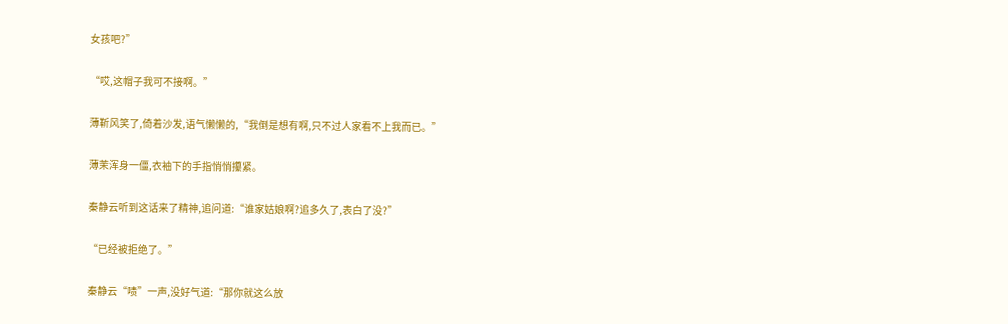女孩吧?”

“哎,这帽子我可不接啊。”

薄靳风笑了,倚着沙发,语气懒懒的,“我倒是想有啊,只不过人家看不上我而已。”

薄茉浑身一僵,衣袖下的手指悄悄攥紧。

秦静云听到这话来了精神,追问道:“谁家姑娘啊?追多久了,表白了没?”

“已经被拒绝了。”

秦静云“啧”一声,没好气道:“那你就这么放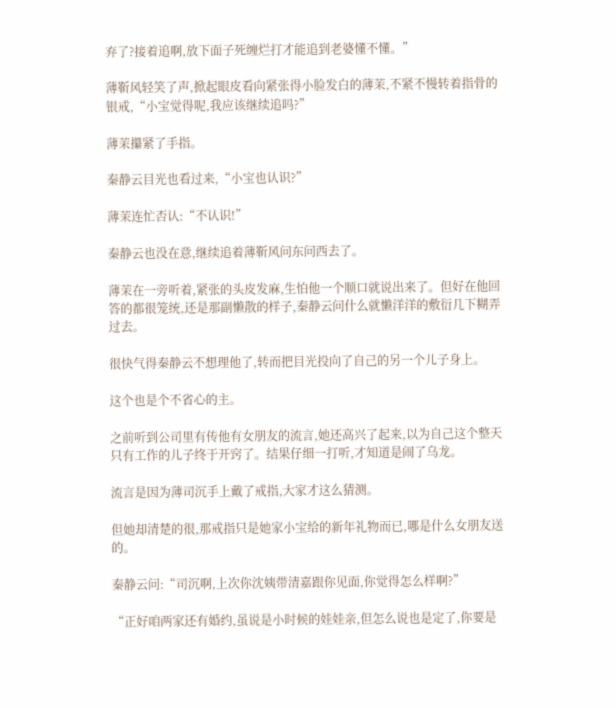弃了?接着追啊,放下面子死缠烂打才能追到老婆懂不懂。”

薄靳风轻笑了声,掀起眼皮看向紧张得小脸发白的薄茉,不紧不慢转着指骨的银戒,“小宝觉得呢,我应该继续追吗?”

薄茉攥紧了手指。

秦静云目光也看过来,“小宝也认识?”

薄茉连忙否认:“不认识!”

秦静云也没在意,继续追着薄靳风问东问西去了。

薄茉在一旁听着,紧张的头皮发麻,生怕他一个顺口就说出来了。但好在他回答的都很笼统,还是那副懒散的样子,秦静云问什么就懒洋洋的敷衍几下糊弄过去。

很快气得秦静云不想理他了,转而把目光投向了自己的另一个儿子身上。

这个也是个不省心的主。

之前听到公司里有传他有女朋友的流言,她还高兴了起来,以为自己这个整天只有工作的儿子终于开窍了。结果仔细一打听,才知道是闹了乌龙。

流言是因为薄司沉手上戴了戒指,大家才这么猜测。

但她却清楚的很,那戒指只是她家小宝给的新年礼物而已,哪是什么女朋友送的。

秦静云问:“司沉啊,上次你沈姨带清嘉跟你见面,你觉得怎么样啊?”

“正好咱两家还有婚约,虽说是小时候的娃娃亲,但怎么说也是定了,你要是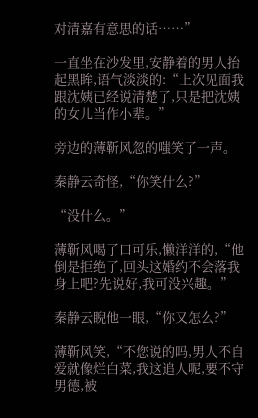对清嘉有意思的话……”

一直坐在沙发里,安静着的男人抬起黑眸,语气淡淡的:“上次见面我跟沈姨已经说清楚了,只是把沈姨的女儿当作小辈。”

旁边的薄靳风忽的嗤笑了一声。

秦静云奇怪,“你笑什么?”

“没什么。”

薄靳风喝了口可乐,懒洋洋的,“他倒是拒绝了,回头这婚约不会落我身上吧?先说好,我可没兴趣。”

秦静云睨他一眼,“你又怎么?”

薄靳风笑,“不您说的吗,男人不自爱就像烂白菜,我这追人呢,要不守男德,被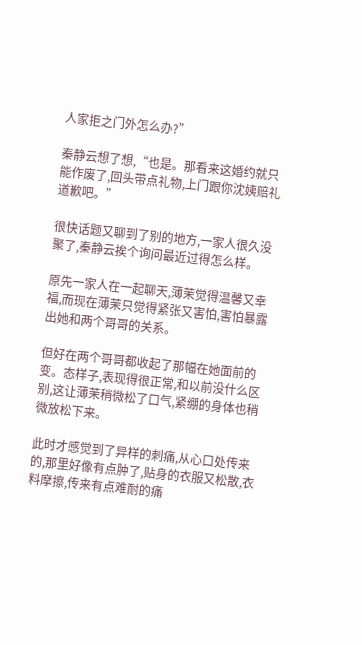人家拒之门外怎么办?”

秦静云想了想,“也是。那看来这婚约就只能作废了,回头带点礼物,上门跟你沈姨赔礼道歉吧。”

很快话题又聊到了别的地方,一家人很久没聚了,秦静云挨个询问最近过得怎么样。

原先一家人在一起聊天,薄茉觉得温馨又幸福,而现在薄茉只觉得紧张又害怕,害怕暴露出她和两个哥哥的关系。

但好在两个哥哥都收起了那幅在她面前的变。态样子,表现得很正常,和以前没什么区别,这让薄茉稍微松了口气,紧绷的身体也稍微放松下来。

此时才感觉到了异样的刺痛,从心口处传来的,那里好像有点肿了,贴身的衣服又松散,衣料摩擦,传来有点难耐的痛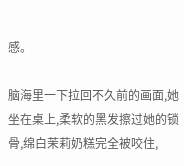感。

脑海里一下拉回不久前的画面,她坐在桌上,柔软的黑发擦过她的锁骨,绵白茉莉奶糕完全被咬住,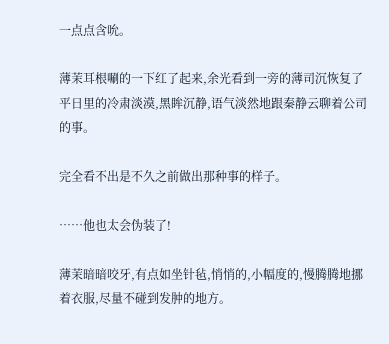一点点含吮。

薄茉耳根唰的一下红了起来,余光看到一旁的薄司沉恢复了平日里的冷肃淡漠,黑眸沉静,语气淡然地跟秦静云聊着公司的事。

完全看不出是不久之前做出那种事的样子。

……他也太会伪装了!

薄茉暗暗咬牙,有点如坐针毡,悄悄的,小幅度的,慢腾腾地挪着衣服,尽量不碰到发肿的地方。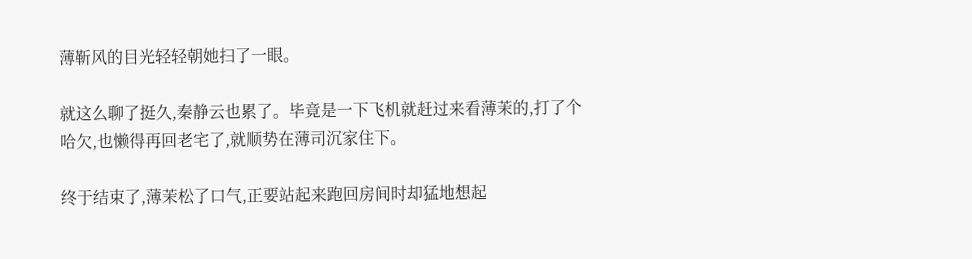薄靳风的目光轻轻朝她扫了一眼。

就这么聊了挺久,秦静云也累了。毕竟是一下飞机就赶过来看薄茉的,打了个哈欠,也懒得再回老宅了,就顺势在薄司沉家住下。

终于结束了,薄茉松了口气,正要站起来跑回房间时却猛地想起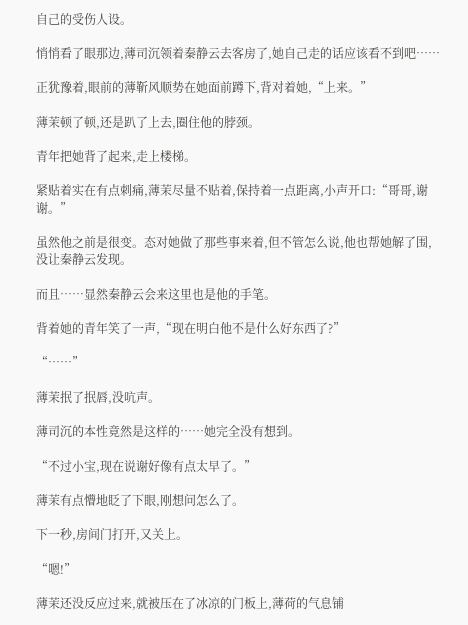自己的受伤人设。

悄悄看了眼那边,薄司沉领着秦静云去客房了,她自己走的话应该看不到吧……

正犹豫着,眼前的薄靳风顺势在她面前蹲下,背对着她,“上来。”

薄茉顿了顿,还是趴了上去,圈住他的脖颈。

青年把她背了起来,走上楼梯。

紧贴着实在有点刺痛,薄茉尽量不贴着,保持着一点距离,小声开口:“哥哥,谢谢。”

虽然他之前是很变。态对她做了那些事来着,但不管怎么说,他也帮她解了围,没让秦静云发现。

而且……显然秦静云会来这里也是他的手笔。

背着她的青年笑了一声,“现在明白他不是什么好东西了?”

“……”

薄茉抿了抿唇,没吭声。

薄司沉的本性竟然是这样的……她完全没有想到。

“不过小宝,现在说谢好像有点太早了。”

薄茉有点懵地眨了下眼,刚想问怎么了。

下一秒,房间门打开,又关上。

“嗯!”

薄茉还没反应过来,就被压在了冰凉的门板上,薄荷的气息铺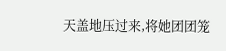天盖地压过来,将她团团笼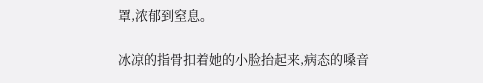罩,浓郁到窒息。

冰凉的指骨扣着她的小脸抬起来,病态的嗓音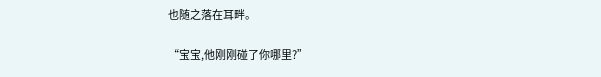也随之落在耳畔。

“宝宝,他刚刚碰了你哪里?”